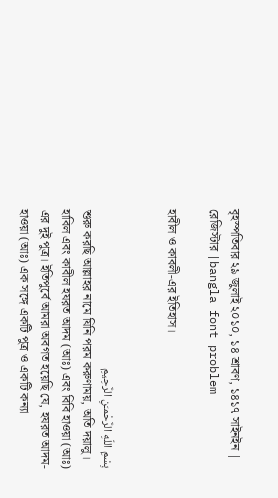বৃহস্পতিবার ২৯ জুলাই ২০১০, ১৪ শ্রাবণ, ১৪১৭ সাইনইন | রেজিস্টার |bangla font problem

হাবীল ও কাবলী-এর ইতিহাস।


بِسْمِ اللّهِ الرَّحْمـَنِ الرَّحِيمِ
শুরু করছি আল্লাহর নামে যিনি পরম করুণাময়, অতি দয়ালু।
হাবিল এবং কাবীল হযরত আদম (আঃ) এবং বিবি হাওয়া (আঃ) এর দুই পুত্র। ইতিপুর্বে আমরা অবগত হয়েছি যে, হযরত আদম-হাওয়া (আঃ) এক সঙ্গে একটি পুত্র ও একটি কন্যা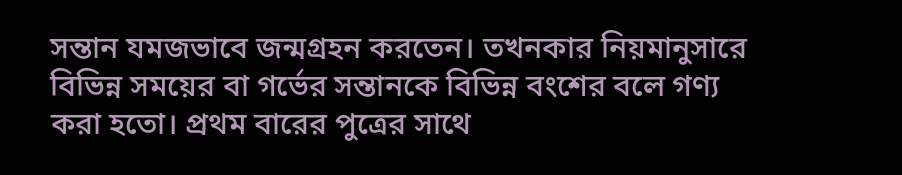সন্তান যমজভাবে জন্মগ্রহন করতেন। তখনকার নিয়মানুসারে বিভিন্ন সময়ের বা গর্ভের সন্তানকে বিভিন্ন বংশের বলে গণ্য করা হতো। প্রথম বারের পুত্রের সাথে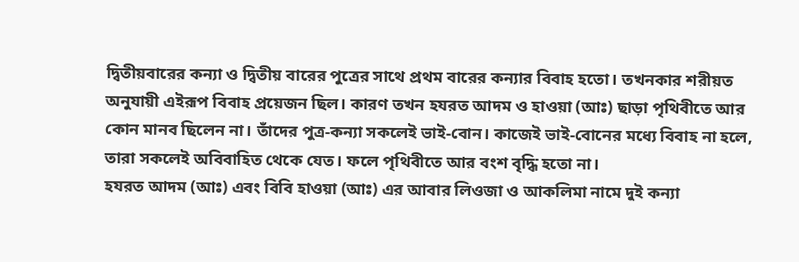দ্বিতীয়বারের কন্যা ও দ্বিতীয় বারের পুত্রের সাথে প্রথম বারের কন্যার বিবাহ হতো। তখনকার শরীয়ত অনুযায়ী এইরূপ বিবাহ প্রয়েজন ছিল। কারণ তখন হযরত আদম ও হাওয়া (আঃ) ছাড়া পৃথিবীতে আর কোন মানব ছিলেন না। তাঁদের পুত্র-কন্যা সকলেই ভাই-বোন। কাজেই ভাই-বোনের মধ্যে বিবাহ না হলে, তারা সকলেই অবিবাহিত থেকে যেত। ফলে পৃথিবীতে আর বংশ বৃদ্ধি হতো না।
হযরত আদম (আঃ) এবং বিবি হাওয়া (আঃ) এর আবার লিওজা ও আকলিমা নামে দুই কন্যা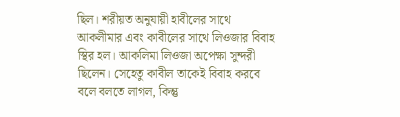ছিল। শরীয়ত অনুযায়ী হাবীলের সাথে আকলীমার এবং কাবীলের সাথে লিওজার বিবাহ স্থির হল। আকলিমা লিওজা অপেক্ষা সুন্দরী ছিলেন। সেহেতু কাবীল তাকেই বিবাহ করবে বলে বলতে লাগল, কিন্তু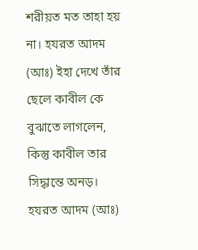শরীয়ত মত তাহা হয় না। হযরত আদম (আঃ) ইহা দেখে তাঁর ছেলে কাবীল কে বুঝাতে লাগলেন, কিন্তু কাবীল তার সিদ্ধান্তে অনড়। হযরত আদম (আঃ)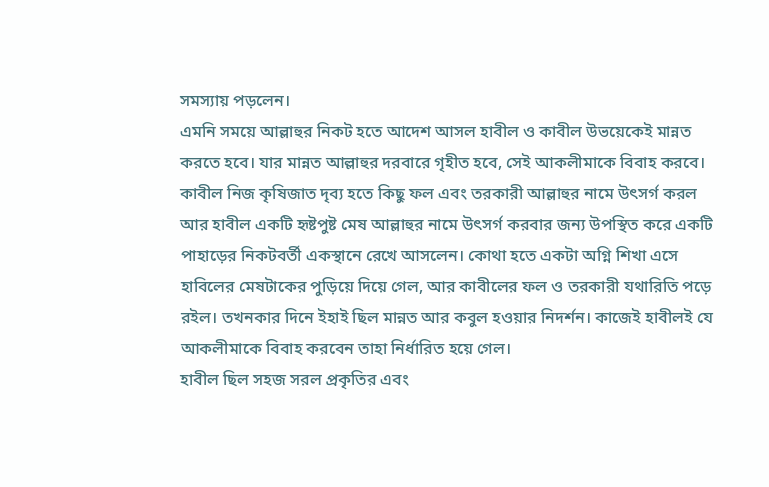সমস্যায় পড়লেন।
এমনি সময়ে আল্লাহুর নিকট হতে আদেশ আসল হাবীল ও কাবীল উভয়েকেই মান্নত করতে হবে। যার মান্নত আল্লাহুর দরবারে গৃহীত হবে, সেই আকলীমাকে বিবাহ করবে।
কাবীল নিজ কৃষিজাত দৃব্য হতে কিছু ফল এবং তরকারী আল্লাহুর নামে উৎসর্গ করল আর হাবীল একটি হৃষ্টপুষ্ট মেষ আল্লাহুর নামে উৎসর্গ করবার জন্য উপস্থিত করে একটি পাহাড়ের নিকটবর্তী একস্থানে রেখে আসলেন। কোথা হতে একটা অগ্নি শিখা এসে হাবিলের মেষটাকের পুড়িয়ে দিয়ে গেল, আর কাবীলের ফল ও তরকারী যথারিতি পড়ে রইল। তখনকার দিনে ইহাই ছিল মান্নত আর কবুল হওয়ার নিদর্শন। কাজেই হাবীলই যে আকলীমাকে বিবাহ করবেন তাহা নির্ধারিত হয়ে গেল।
হাবীল ছিল সহজ সরল প্রকৃতির এবং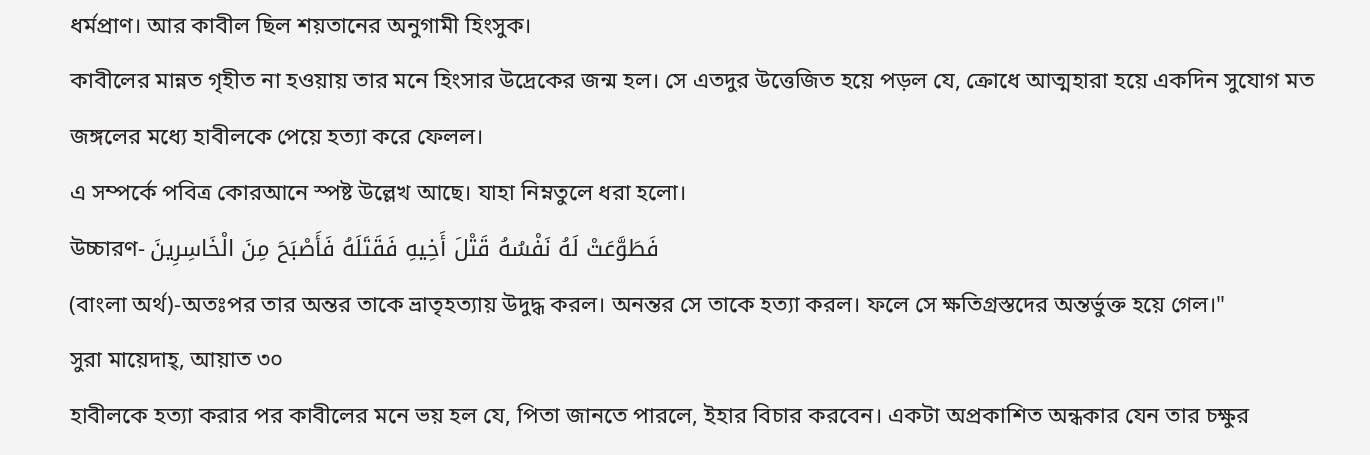ধর্মপ্রাণ। আর কাবীল ছিল শয়তানের অনুগামী হিংসুক।
কাবীলের মান্নত গৃহীত না হওয়ায় তার মনে হিংসার উদ্রেকের জন্ম হল। সে এতদুর উত্তেজিত হয়ে পড়ল যে, ক্রোধে আত্মহারা হয়ে একদিন সুযোগ মত জঙ্গলের মধ্যে হাবীলকে পেয়ে হত্যা করে ফেলল।
এ সম্পর্কে পবিত্র কোরআনে স্পষ্ট উল্লেখ আছে। যাহা নিম্নতুলে ধরা হলো।
উচ্চারণ- فَطَوَّعَتْ لَهُ نَفْسُهُ قَتْلَ أَخِيهِ فَقَتَلَهُ فَأَصْبَحَ مِنَ الْخَاسِرِينَ
(বাংলা অর্থ)-অতঃপর তার অন্তর তাকে ভ্রাতৃহত্যায় উদুদ্ধ করল। অনন্তর সে তাকে হত্যা করল। ফলে সে ক্ষতিগ্রস্তদের অন্তর্ভুক্ত হয়ে গেল।"
সুরা মায়েদাহ্‌, আয়াত ৩০
হাবীলকে হত্যা করার পর কাবীলের মনে ভয় হল যে, পিতা জানতে পারলে, ইহার বিচার করবেন। একটা অপ্রকাশিত অন্ধকার যেন তার চক্ষুর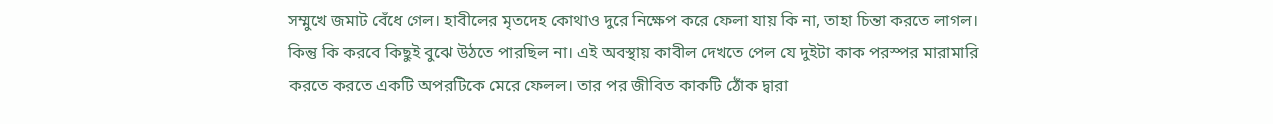সম্মুখে জমাট বেঁধে গেল। হাবীলের মৃতদেহ কোথাও দুরে নিক্ষেপ করে ফেলা যায় কি না, তাহা চিন্তা করতে লাগল। কিন্তু কি করবে কিছুই বুঝে উঠতে পারছিল না। এই অবস্থায় কাবীল দেখতে পেল যে দুইটা কাক পরস্পর মারামারি করতে করতে একটি অপরটিকে মেরে ফেলল। তার পর জীবিত কাকটি ঠোঁক দ্বারা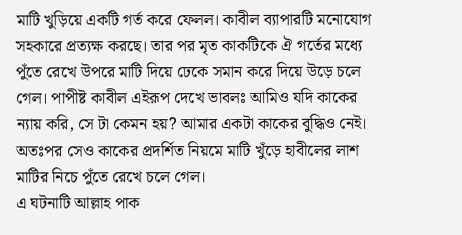মাটি খুড়িয়ে একটি গর্ত করে ফেলল। কাবীল ব্যাপারটি মনোযোগ সহকারে প্রত্যক্ষ করছে। তার পর মৃত কাকটিকে ঐ গর্তের মধ্যে পুঁতে রেখে উপরে মাটি দিয়ে ঢেকে সমান করে দিয়ে উড়ে চলে গেল। পাপীষ্ট কাবীল এইরূপ দেখে ভাবলঃ আমিও যদি কাকের ন্যায় করি, সে টা কেমন হয়? আমার একটা কাকের বুদ্ধিও নেই। অতঃপর সেও কাকের প্রদর্শিত নিয়মে মাটি খুঁড়ে হাবীলের লাশ মাটির নিচে পুঁতে রেখে চলে গেল।
এ ঘটনাটি আল্লাহ পাক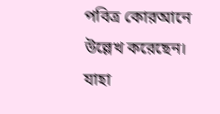পবিত্র কোরআনে উল্লেখ করেছেন। যাহা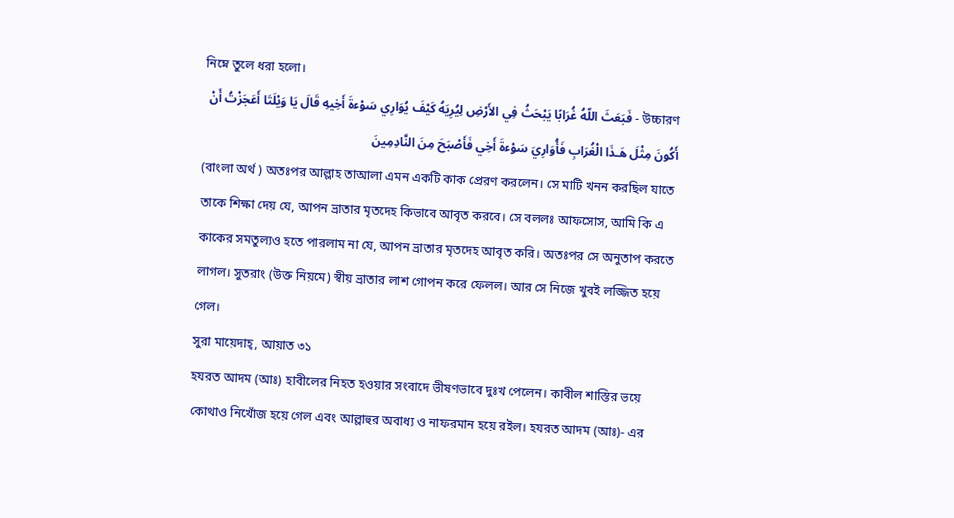নিম্নে তুলে ধরা হলো।
উচ্চারণ - فَبَعَثَ اللّهُ غُرَابًا يَبْحَثُ فِي الأَرْضِ لِيُرِيَهُ كَيْفَ يُوَارِي سَوْءةَ أَخِيهِ قَالَ يَا وَيْلَتَا أَعَجَزْتُ أَنْ أَكُونَ مِثْلَ هَـذَا الْغُرَابِ فَأُوَارِيَ سَوْءةَ أَخِي فَأَصْبَحَ مِنَ النَّادِمِينَ
(বাংলা অর্থ ) অতঃপর আল্লাহ তাআলা এমন একটি কাক প্রেরণ করলেন। সে মাটি খনন করছিল যাতে তাকে শিক্ষা দেয় যে, আপন ভ্রাতার মৃতদেহ কিভাবে আবৃত করবে। সে বললঃ আফসোস, আমি কি এ কাকের সমতুল্যও হতে পারলাম না যে, আপন ভ্রাতার মৃতদেহ আবৃত করি। অতঃপর সে অনুতাপ করতে লাগল। সুতরাং (উক্ত নিয়মে) স্বীয় ভ্রাতার লাশ গোপন করে ফেলল। আর সে নিজে খুবই লজ্জিত হয়ে গেল।
সুরা মায়েদাহ্‌, আয়াত ৩১
হযরত আদম (আঃ) হাবীলের নিহত হওয়ার সংবাদে ভীষণভাবে দুঃখ পেলেন। কাবীল শাস্তির ভয়ে কোথাও নিখোঁজ হয়ে গেল এবং আল্লাহুর অবাধ্য ও নাফরমান হয়ে রইল। হযরত আদম (আঃ)- এর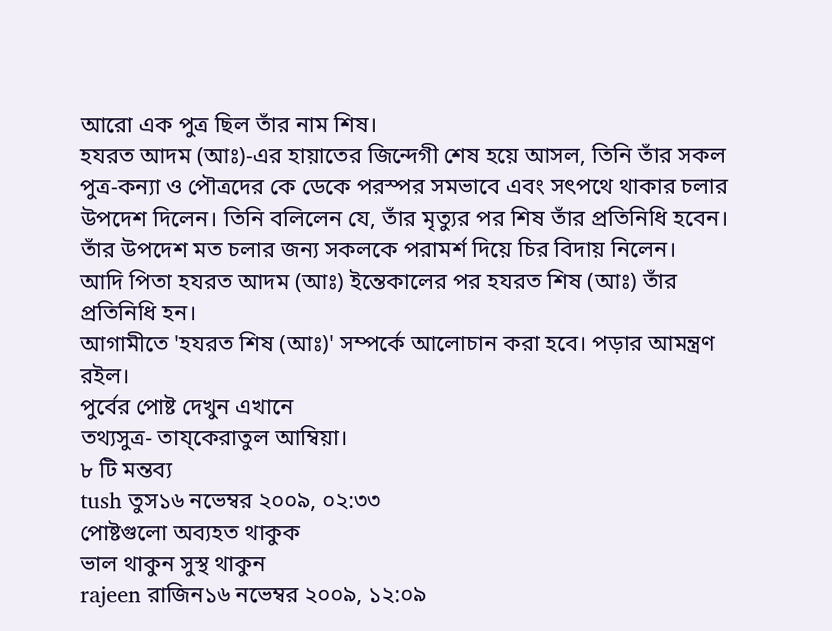আরো এক পুত্র ছিল তাঁর নাম শিষ।
হযরত আদম (আঃ)-এর হায়াতের জিন্দেগী শেষ হয়ে আসল, তিনি তাঁর সকল পুত্র-কন্যা ও পৌত্রদের কে ডেকে পরস্পর সমভাবে এবং সৎপথে থাকার চলার উপদেশ দিলেন। তিনি বলিলেন যে, তাঁর মৃত্যুর পর শিষ তাঁর প্রতিনিধি হবেন। তাঁর উপদেশ মত চলার জন্য সকলকে পরামর্শ দিয়ে চির বিদায় নিলেন।
আদি পিতা হযরত আদম (আঃ) ইন্তেকালের পর হযরত শিষ (আঃ) তাঁর প্রতিনিধি হন।
আগামীতে 'হযরত শিষ (আঃ)' সম্পর্কে আলোচান করা হবে। পড়ার আমন্ত্রণ রইল।
পুর্বের পোষ্ট দেখুন এখানে
তথ্যসুত্র- তায্‌কেরাতুল আম্বিয়া।
৮ টি মন্তব্য
tush তুস১৬ নভেম্বর ২০০৯, ০২:৩৩
পোষ্টগুলো অব্যহত থাকুক
ভাল থাকুন সুস্থ থাকুন
rajeen রাজিন১৬ নভেম্বর ২০০৯, ১২:০৯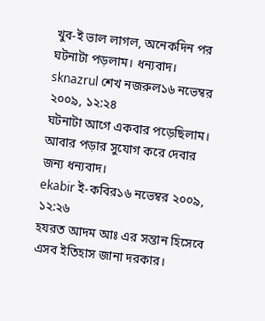খুব-ই ভাল লাগল, অনেকদিন পর ঘটনাটা পড়লাম। ধন্যবাদ।
sknazrul শেখ নজরুল১৬ নভেম্বর ২০০৯, ১২:২৪
ঘটনাটা আগে একবার পড়েছিলাম। আবার পড়ার সুযোগ করে দেবার জন্য ধন্যবাদ।
ekabir ই-কবির১৬ নভেম্বর ২০০৯, ১২:২৬
হযরত আদম আঃ এর সন্তান হিসেবে এসব ইতিহাস জানা দরকার।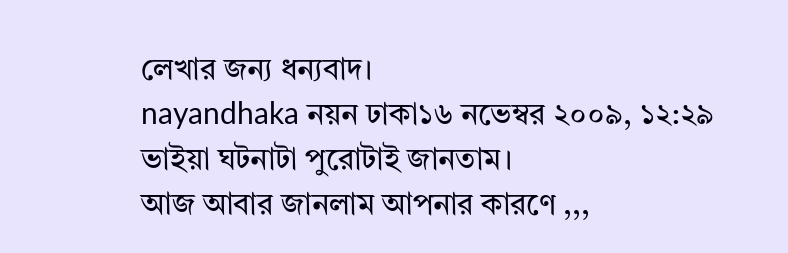লেখার জন্য ধন্যবাদ।
nayandhaka নয়ন ঢাকা১৬ নভেম্বর ২০০৯, ১২:২৯
ভাইয়া ঘটনাটা পুরোটাই জানতাম।
আজ আবার জানলাম আপনার কারণে ,,,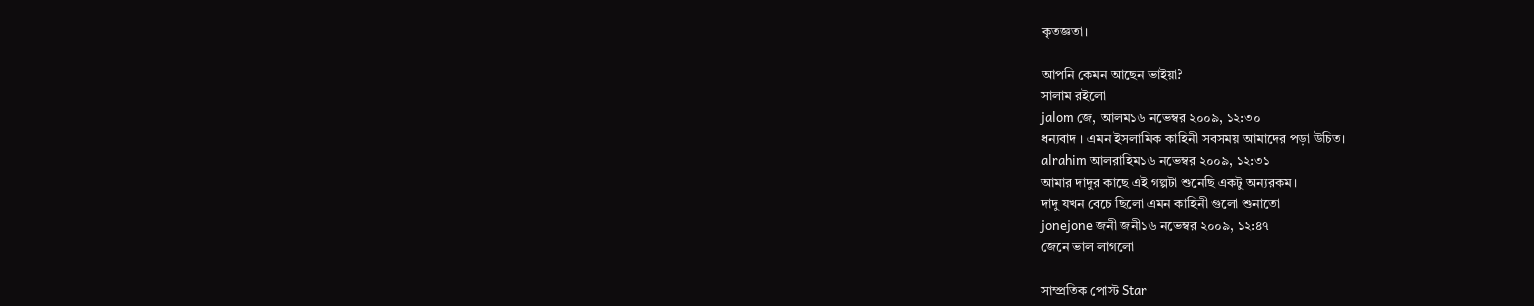কৃতজ্ঞতা।

আপনি কেমন আছেন ভাইয়া?
সালাম রইলো
jalom জে, আলম১৬ নভেম্বর ২০০৯, ১২:৩০
ধন্যবাদ । এমন ইসলামিক কাহিনী সবসময় আমাদের পড়া উচিত।
alrahim আলরাহিম১৬ নভেম্বর ২০০৯, ১২:৩১
আমার দাদুর কাছে এই গল্পটা শুনেছি একটু অন্যরকম।
দাদু যখন বেচে ছিলো এমন কাহিনী গুলো শুনাতো
jonejone জনী জনী১৬ নভেম্বর ২০০৯, ১২:৪৭
জেনে ভাল লাগলো

সাম্প্রতিক পোস্ট Star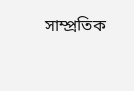সাম্প্রতিক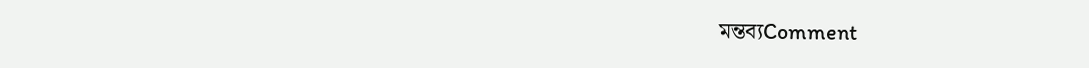মন্তব্যComment